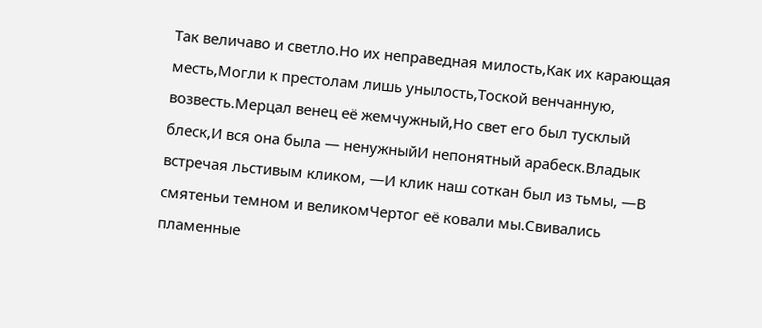Так величаво и светло.Но их неправедная милость,Как их карающая месть,Могли к престолам лишь унылость,Тоской венчанную, возвесть.Мерцал венец её жемчужный,Но свет его был тусклый блеск,И вся она была — ненужныйИ непонятный арабеск.Владык встречая льстивым кликом, —И клик наш соткан был из тьмы, —В смятеньи темном и великомЧертог её ковали мы.Свивались пламенные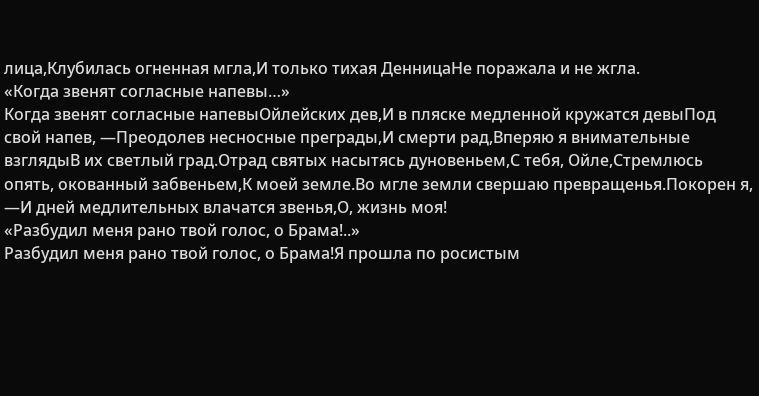лица,Клубилась огненная мгла,И только тихая ДенницаНе поражала и не жгла.
«Когда звенят согласные напевы…»
Когда звенят согласные напевыОйлейских дев,И в пляске медленной кружатся девыПод свой напев, —Преодолев несносные преграды,И смерти рад,Вперяю я внимательные взглядыВ их светлый град.Отрад святых насытясь дуновеньем,С тебя, Ойле,Стремлюсь опять, окованный забвеньем,К моей земле.Во мгле земли свершаю превращенья.Покорен я, —И дней медлительных влачатся звенья,О, жизнь моя!
«Разбудил меня рано твой голос, о Брама!..»
Разбудил меня рано твой голос, о Брама!Я прошла по росистым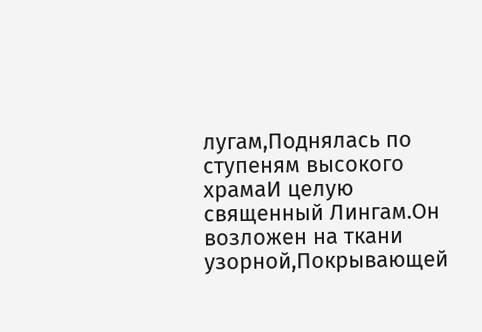лугам,Поднялась по ступеням высокого храмаИ целую священный Лингам.Он возложен на ткани узорной,Покрывающей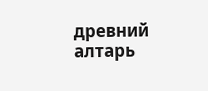древний алтарь